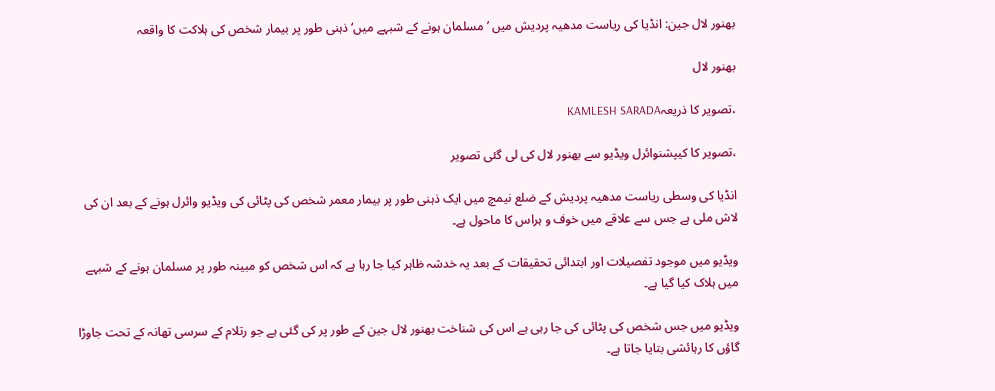بھنور لال جین: انڈیا کی ریاست مدھیہ پردیش میں ’مسلمان ہونے کے شبہے میں‘ ذہنی طور پر بیمار شخص کی ہلاکت کا واقعہ

بھنور لال

،تصویر کا ذریعہKAMLESH SARADA

،تصویر کا کیپشنوائرل ویڈیو سے بھنور لال کی لی گئی تصویر

انڈیا کی وسطی ریاست مدھیہ پردیش کے ضلع نیمچ میں ایک ذہنی طور پر بیمار معمر شخص کی پٹائی کی ویڈیو وائرل ہونے کے بعد ان کی لاش ملی ہے جس سے علاقے میں خوف و ہراس کا ماحول ہے۔

ویڈیو میں موجود تفصیلات اور ابتدائی تحقیقات کے بعد یہ خدشہ ظاہر کیا جا رہا ہے کہ اس شخص کو مبینہ طور پر مسلمان ہونے کے شبہے میں ہلاک کیا گیا ہے۔

ویڈیو میں جس شخص کی پٹائی کی جا رہی ہے اس کی شناخت بھنور لال جین کے طور پر کی گئی ہے جو رتلام کے سرسی تھانہ کے تحت جاوڑا گاؤں کا رہائشی بتایا جاتا ہے۔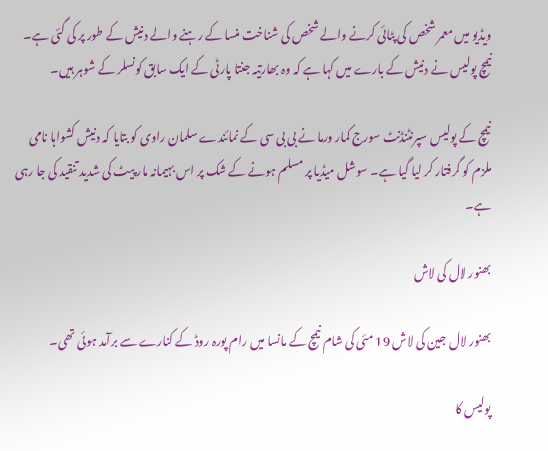ویڈیو میں معمر شخص کی پٹائی کرنے والے شخص کی شناخت منسا کے رہنے والے دنیش کے طور پر کی گئی ہے۔ نیمچ پولیس نے دنیش کے بارے میں کہا ہے کہ وہ بھارتیہ جنتا پارٹی کے ایک سابق کونسلر کے شوہر ہیں۔

نیمچ کے پولیس سپرنٹنڈنٹ سورج کمار ورما نے بی بی سی کے نمائندے سلمان راوی کو بتایا کہ دنیش کشواہا نامی ملزم کو گرفتار کر لیا گیا ہے۔ سوشل میڈیا پر مسلم ہونے کے شک پر اس بہیمانہ مار پیٹ کی شدید تنقید کی جا رہی ہے۔

بھنور لال کی لاش

بھنور لال جین کی لاش 19 مئی کی شام نیمچ کے مانسا میں رام پورہ روڈ کے کنارے سے برآمد ہوئی تھی۔

پولیس کا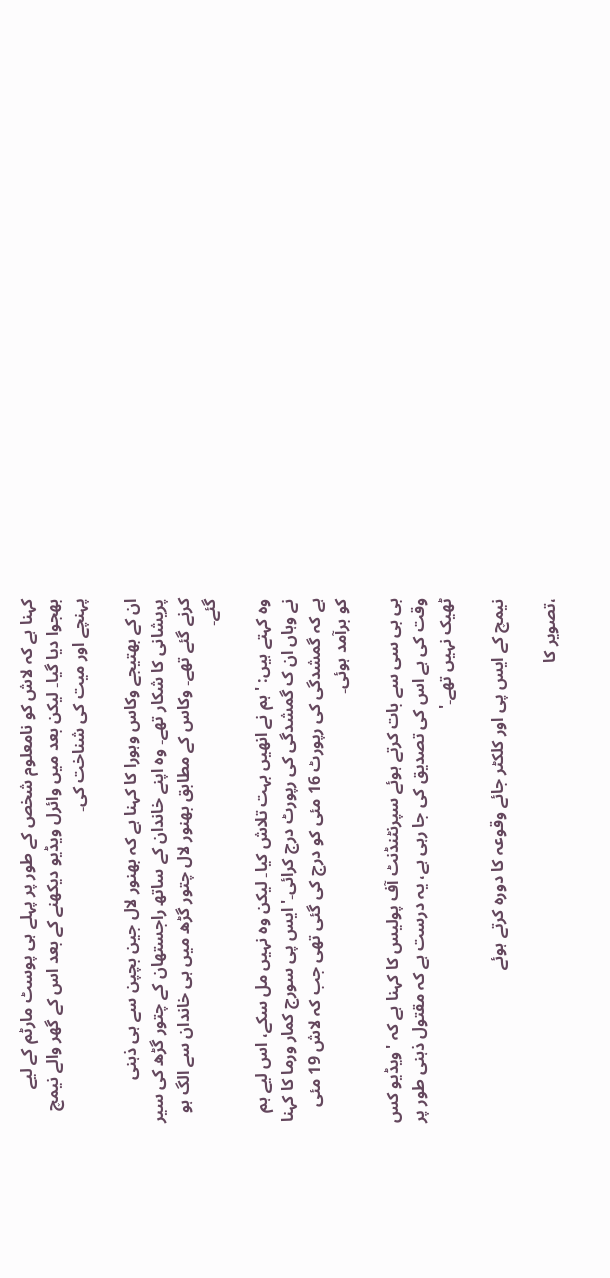کہنا ہے کہ لاش کو نامعلوم شخص کے طور پر پہلے ہی پوسٹ مارٹم کے لیے بھجوا دیا گیا۔ لیکن بعد میں وائرل ویڈیو دیکھنے کے بعد اس کے گھر والے نیمچ پہنچے اور میت کی شناخت کی۔

ان کے بھتیجے وکاس وہورا کا کہنا ہے کہ بھنور لال جین بچپن سے ہی ذہنی پریشانی کا شکار تھے۔ وہ اپنے خاندان کے ساتھ راجستھان کے چتور گڑھ کی سیر کرنے گئے تھے۔ وکاس کے مطابق بھنور لال چتور گڑھ میں ہی خاندان سے الگ ہو گئے۔

وہ کہتے ہیں: 'ہم نے انھیں بہت تلاش کیا۔ لیکن وہ نہیں مل سکے، اس لیے ہم نے وہاں ان ک گمشدگی کی رپورٹ درج کرائی۔' ایس پی سورج کمار ورما کا کہنا ہے کہ گمشدگی کی رپورٹ 16 مئی کو درج کی گئی تھی جب کہ لاش 19 مئی کو برآمد ہوئی۔

بی بی سی سے بات کرتے ہوئے سپرنٹنڈنٹ آف پولیس کا کہنا ہے کہ 'ویڈیو کس وقت کی ہے اس کی تصدیق کی جا رہی ہے، یہ درست ہے کہ مقتول ذہنی طور پر ٹھیک نہیں تھے۔'

نیمچ کے ایس پی اور کلکٹر جائے وقوعہ کا دورہ کرتے ہوئے

،تصویر کا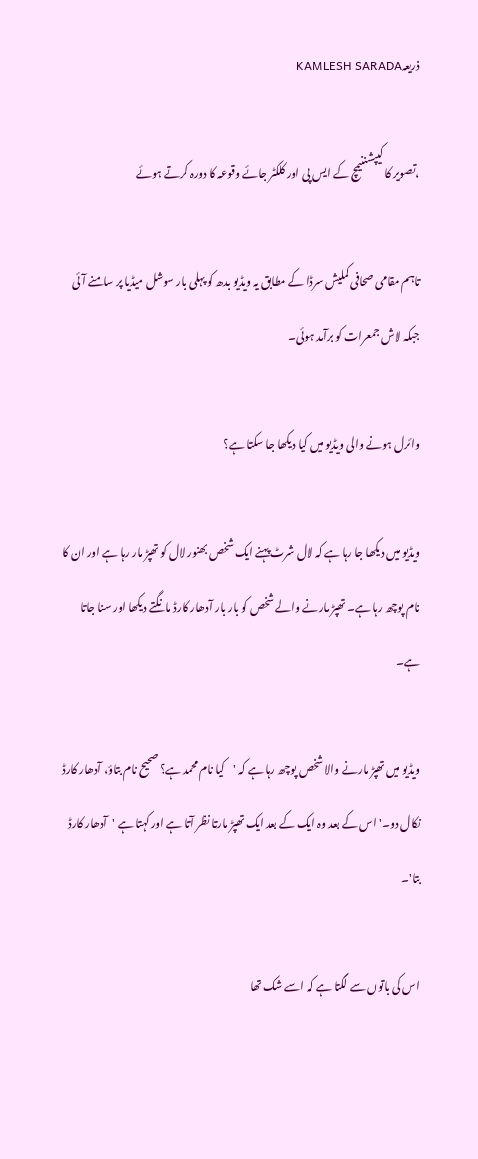ذریعہKAMLESH SARADA

،تصویر کا کیپشننیمچ کے ایس پی اور کلکٹر جائے وقوعہ کا دورہ کرتے ہوئے

تاہم مقامی صحافی کملیش سرڈا کے مطابق یہ ویڈیو بدھ کو پہلی بار سوشل میڈیا پر سامنے آئی جبکہ لاش جمعرات کو برآمد ہوئی۔

وائرل ہونے والی ویڈیو میں کیا دیکھا جا سکتا ہے؟

ویڈیو میں دیکھا جا رہا ہے کہ لال شرٹ پہنے ایک شخص بھنور لال کو تھپڑ مار رہا ہے اور ان کا نام پوچھ رہا ہے۔ تھپڑ مارنے والے شخص کو بار بار آدھار کارڈ مانگتے دیکھا اور سنا جاتا ہے۔

ویڈیو میں تھپڑ مارنے والا شخص پوچھ رہا ہے کہ 'کیا نام محمد ہے؟ صحیح نام بتاؤ، آدھار کارڈ نکال دو۔' اس کے بعد وہ ایک کے بعد ایک تھپڑ مارتا نظر آتا ہے اور کہتا ہے 'آدھار کارڈ بتا'۔

اس کی باتوں سے لگتا ہے کہ اسے شک تھا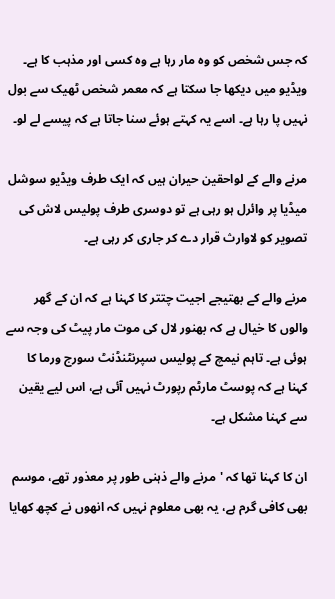کہ جس شخص کو وہ مار رہا ہے وہ کسی اور مذہب کا ہے۔ ویڈیو میں دیکھا جا سکتا ہے کہ معمر شخص ٹھیک سے بول نہیں پا رہا ہے۔ اسے یہ کہتے ہوئے سنا جاتا ہے کہ پیسے لے لو۔

مرنے والے کے لواحقین حیران ہیں کہ ایک طرف ویڈیو سوشل میڈیا پر وائرل ہو رہی ہے تو دوسری طرف پولیس لاش کی تصویر کو لاوارث قرار دے کر جاری کر رہی ہے۔

مرنے والے کے بھتیجے اجیت چتتر کا کہنا ہے کہ ان کے گھر والوں کا خیال ہے کہ بھنور لال کی موت مار پیٹ کی وجہ سے ہوئی ہے۔ تاہم نیمچ کے پولیس سپرنٹنڈنٹ سورج ورما کا کہنا ہے کہ پوسٹ مارٹم رپورٹ نہیں آئی ہے، اس لیے یقین سے کہنا مشکل ہے۔

ان کا کہنا تھا کہ 'مرنے والے ذہنی طور پر معذور تھے، موسم بھی کافی گرم ہے، یہ بھی معلوم نہیں کہ انھوں نے کچھ کھایا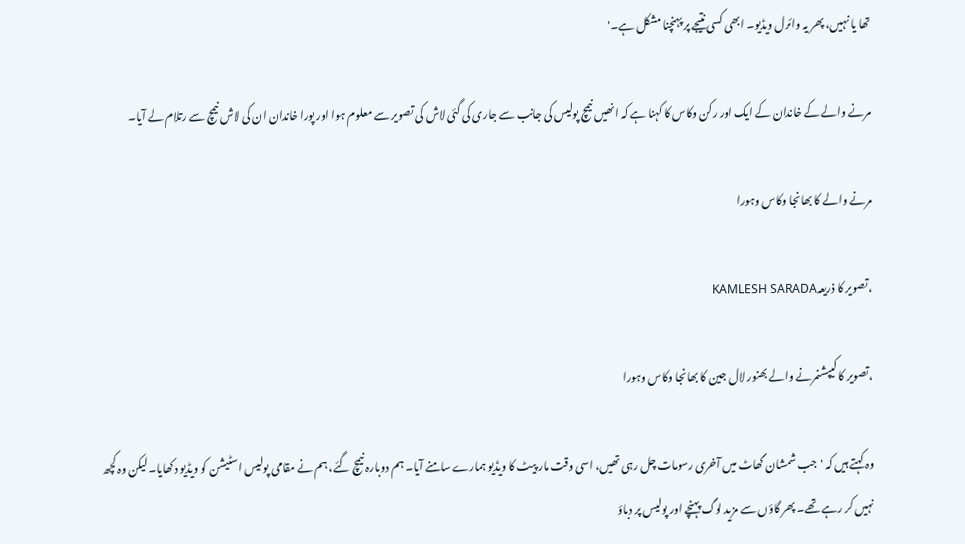تھا یا نہیں، پھر یہ وائرل ویڈیو۔ ابھی کسی نتیجے پر پہنچنا مشکل ہے۔'

مرنے والے کے خاندان کے ایک اور رکن وکاس کا کہنا ہے کہ انھیں نیمچ پولیس کی جانب سے جاری کی گئی لاش کی تصویر سے معلوم ہوا اور پورا خاندان ان کی لاش نیمچ سے رتلام لے آیا۔

مرنے والے کا بھانجا وکاس وہورا

،تصویر کا ذریعہKAMLESH SARADA

،تصویر کا کیپشنمرنے والے بھنور لال جین کا بھانجا وکاس وہورا

وہ کہتے ہیں کہ 'جب شمشان گھاٹ میں آخری رسومات چل رہی تھیں، اسی وقت مار پیٹ کا ویڈیو ہمارے سامنے آیا۔ ہم دوبارہ نیمچ گئے، ہم نے مقامی پولیس اسٹیشن کو ویڈیو دکھایا۔ لیکن وہ کچھ نہیں کر رہے تھے۔ پھر گاؤں سے مزید لوگ پہنچے اور پولیس پر دباؤ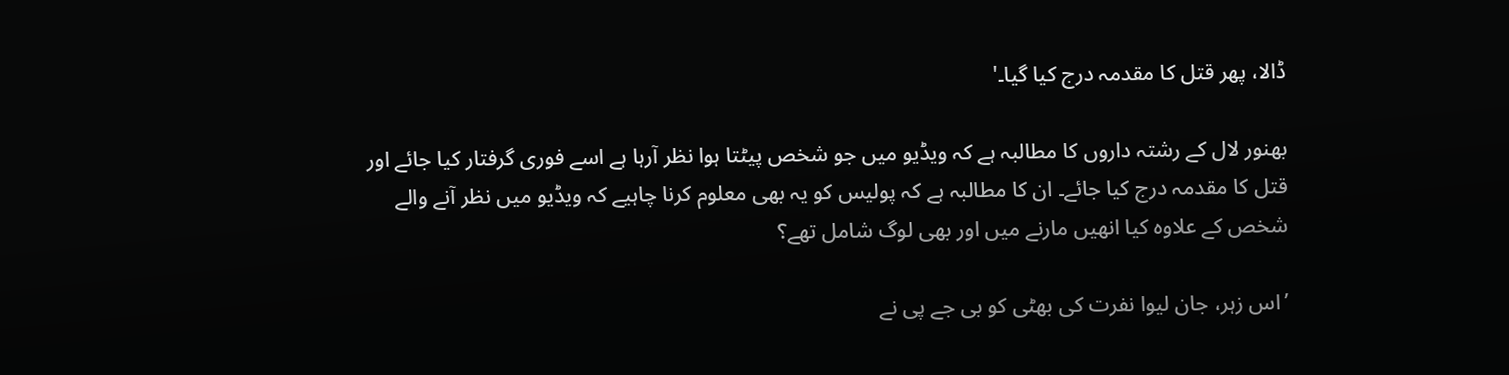ڈالا، پھر قتل کا مقدمہ درج کیا گیا۔'

بھنور لال کے رشتہ داروں کا مطالبہ ہے کہ ویڈیو میں جو شخص پیٹتا ہوا نظر آرہا ہے اسے فوری گرفتار کیا جائے اور قتل کا مقدمہ درج کیا جائے۔ ان کا مطالبہ ہے کہ پولیس کو یہ بھی معلوم کرنا چاہیے کہ ویڈیو میں نظر آنے والے شخص کے علاوہ کیا انھیں مارنے میں اور بھی لوگ شامل تھے؟

’اس زہر، جان لیوا نفرت کی بھٹی کو بی جے پی نے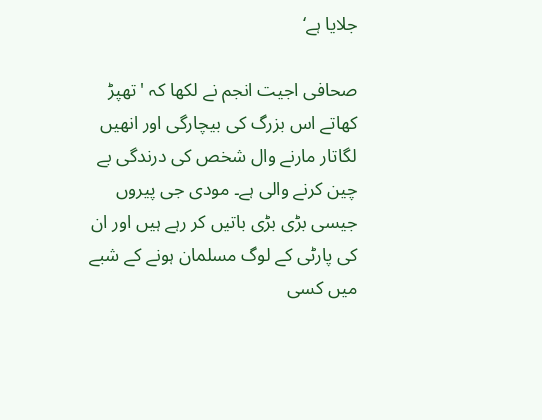جلایا ہے‘

صحافی اجیت انجم نے لکھا کہ 'تھپڑ کھاتے اس بزرگ کی بیچارگی اور انھیں لگاتار مارنے وال شخص کی درندگی بے چین کرنے والی ہے۔ مودی جی پیروں جیسی بڑی بڑی باتیں کر رہے ہیں اور ان کی پارٹی کے لوگ مسلمان ہونے کے شبے میں کسی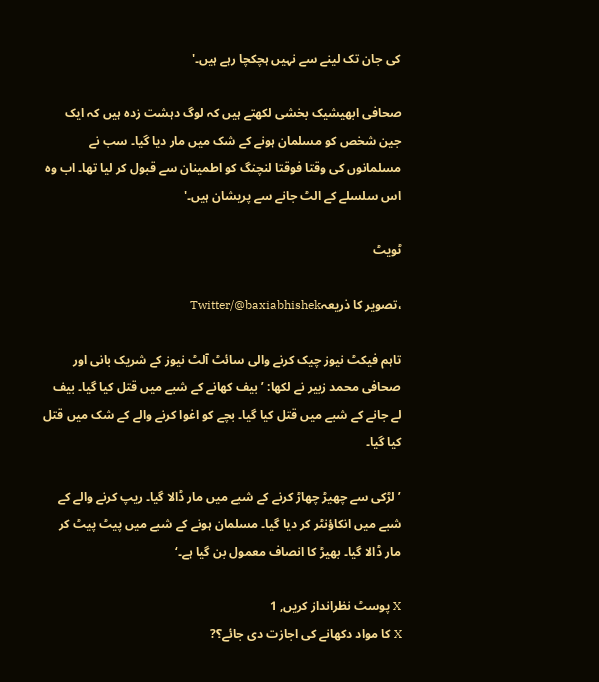کی جان تک لینے سے نہیں ہچکچا رہے ہیں۔'

صحافی ابھیشیک بخشی لکھتے ہیں کہ لوگ دہشت زدہ ہیں کہ ایک جین شخص کو مسلمان ہونے کے شک میں مار دیا گیا۔ سب نے مسلمانوں کی وقتا فوقتا لنچنگ کو اطمینان سے قبول کر لیا تھا۔ اب وہ اس سلسلے کے الٹ جانے سے پریشان ہیں۔'

ٹویٹ

،تصویر کا ذریعہTwitter/@baxiabhishek

تاہم فیکٹ نیوز چیک کرنے والی سائٹ آلٹ نیوز کے شریک بانی اور صحافی محمد زبیر نے لکھا: ’بیف کھانے کے شبے میں قتل کیا گیا۔ بیف لے جانے کے شبے میں قتل کیا گیا۔ بچے کو اغوا کرنے والے کے شک میں قتل کیا گيا۔

’لڑکی سے چھیڑ چھاڑ کرنے کے شبے میں مار ڈالا گيا۔ ریپ کرنے والے کے شبے میں انکاؤنٹر کر دیا گیا۔ مسلمان ہونے کے شبے میں پیٹ پیٹ کر مار ڈالا گيا۔ بھیڑ کا انصاف معمول بن گیا ہے۔‘

X پوسٹ نظرانداز کریں, 1
X کا مواد دکھانے کی اجازت دی جائے؟?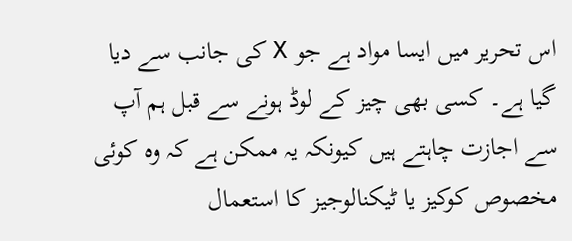اس تحریر میں ایسا مواد ہے جو X کی جانب سے دیا گیا ہے۔ کسی بھی چیز کے لوڈ ہونے سے قبل ہم آپ سے اجازت چاہتے ہیں کیونکہ یہ ممکن ہے کہ وہ کوئی مخصوص کوکیز یا ٹیکنالوجیز کا استعمال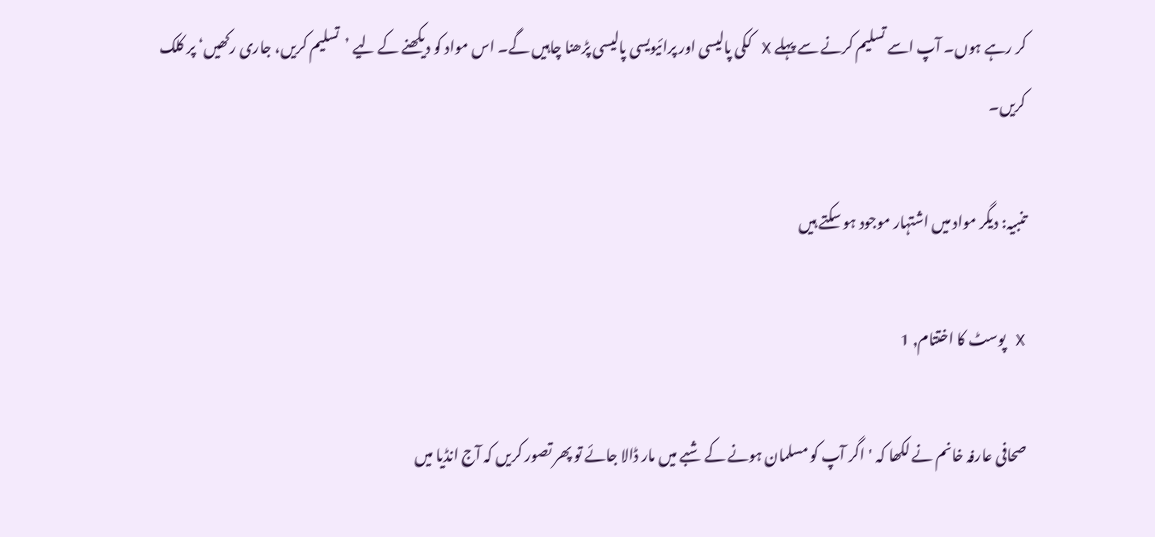کر رہے ہوں۔ آپ اسے تسلیم کرنے سے پہلے X ککی پالیسی اور پرائیویسی پالیسی پڑھنا چاہیں گے۔ اس مواد کو دیکھنے کے لیے ’تسلیم کریں، جاری رکھیں‘ پر کلک کریں۔

تنبیہ: دیگر مواد میں اشتہار موجود ہو سکتے ہیں

X پوسٹ کا اختتام, 1

صحافی عارفہ خانم نے لکھا کہ 'اگر آپ کو مسلمان ہونے کے شبے میں مار ڈالا جائے تو پھر تصور کریں کہ آج انڈیا میں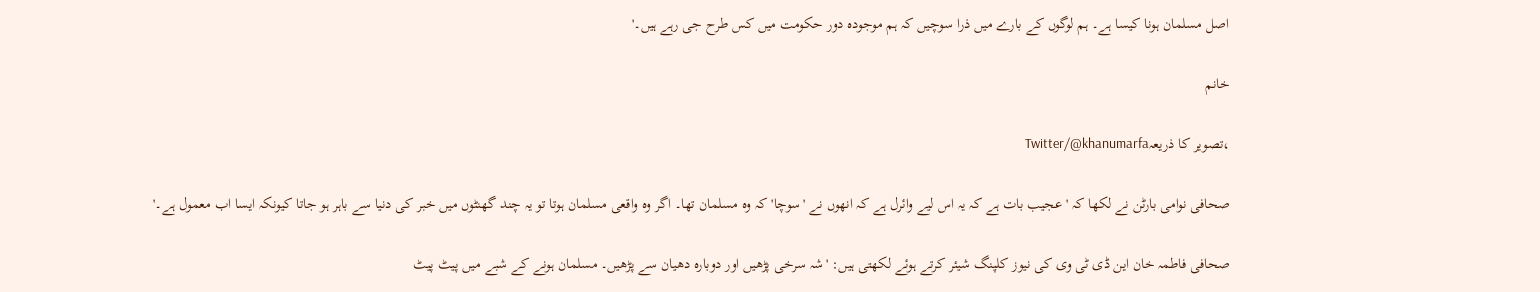اصل مسلمان ہونا کیسا ہے۔ ہم لوگوں کے بارے میں ذرا سوچيں کہ ہم موجودہ دور حکومت میں کس طرح جی رہے ہیں۔'

خانم

،تصویر کا ذریعہTwitter/@khanumarfa

صحافی نوامی بارٹن نے لکھا کہ 'عجیب بات ہے کہ یہ اس لیے وائرل ہے کہ انھوں نے 'سوچا' کہ وہ مسلمان تھا۔ اگر وہ واقعی مسلمان ہوتا تو یہ چند گھنٹوں میں خبر کی دنیا سے باہر ہو جاتا کیونکہ ایسا اب معمول ہے۔'

صحافی فاطمہ خان این ڈی ٹی وی کی نیوز کلپنگ شیئر کرتے ہوئے لکھتی ہیں: 'شہ سرخی پڑھیں اور دوبارہ دھیان سے پڑھیں۔ مسلمان ہونے کے شبے میں پیٹ پیٹ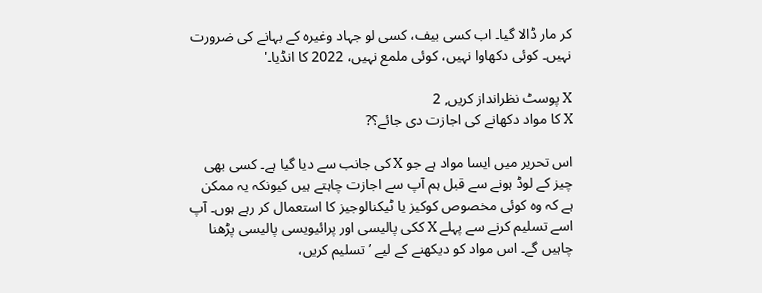کر مار ڈالا گیا۔ اب کسی بیف، کسی لو جہاد وغیرہ کے بہانے کی ضرورت نہیں۔ کوئی دکھاوا نہیں، کوئی ملمع نہیں، 2022 کا انڈیا۔'

X پوسٹ نظرانداز کریں, 2
X کا مواد دکھانے کی اجازت دی جائے؟?

اس تحریر میں ایسا مواد ہے جو X کی جانب سے دیا گیا ہے۔ کسی بھی چیز کے لوڈ ہونے سے قبل ہم آپ سے اجازت چاہتے ہیں کیونکہ یہ ممکن ہے کہ وہ کوئی مخصوص کوکیز یا ٹیکنالوجیز کا استعمال کر رہے ہوں۔ آپ اسے تسلیم کرنے سے پہلے X ککی پالیسی اور پرائیویسی پالیسی پڑھنا چاہیں گے۔ اس مواد کو دیکھنے کے لیے ’تسلیم کریں،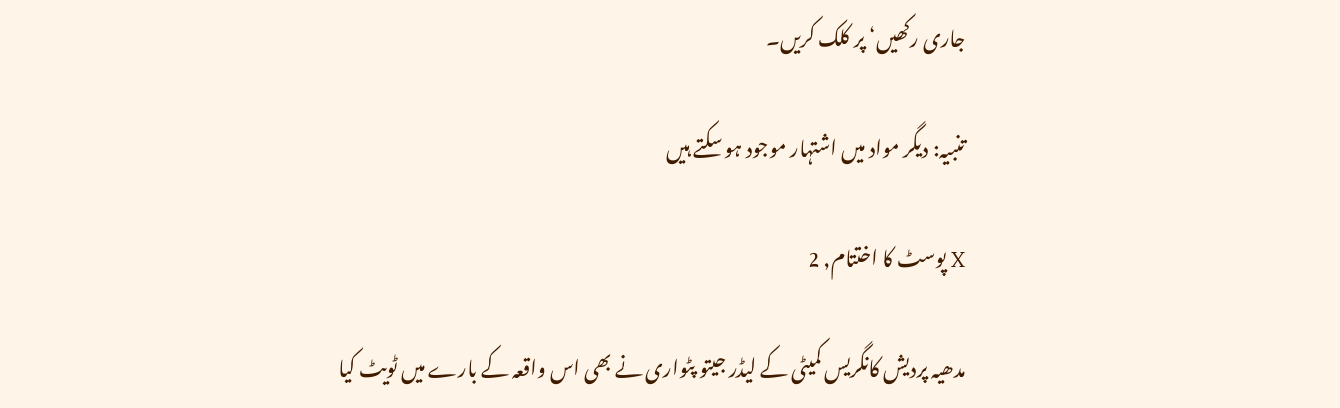جاری رکھیں‘ پر کلک کریں۔

تنبیہ: دیگر مواد میں اشتہار موجود ہو سکتے ہیں

X پوسٹ کا اختتام, 2

مدھیہ پردیش کانگریس کمیٹی کے لیڈر جیتو پٹواری نے بھی اس واقعہ کے بارے میں ٹویٹ کیا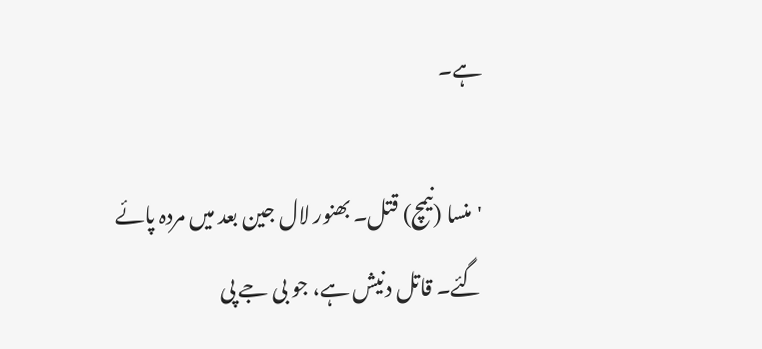ہے۔

'منسا (نیمچ) قتل۔ بھنور لال جین بعد میں مردہ پائے گئے۔ قاتل دنیش ہے، جو بی جے پی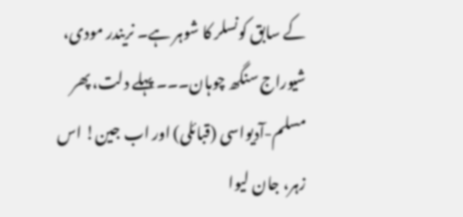کے سابق کونسلر کا شوہر ہے۔ نریندر مودی، شیوراج سنگھ چوہان۔۔۔ پہلے دلت، پھر مسلم-آدیواسی (قبائلی) اور اب جین! اس زہر، جان لیوا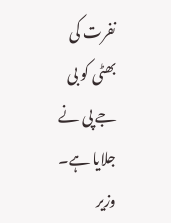نفرت کی بھٹی کو بی جے پی نے جلایا ہے۔ وزیر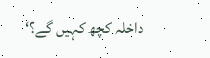داخلہ کچھ کہیں گے؟‘